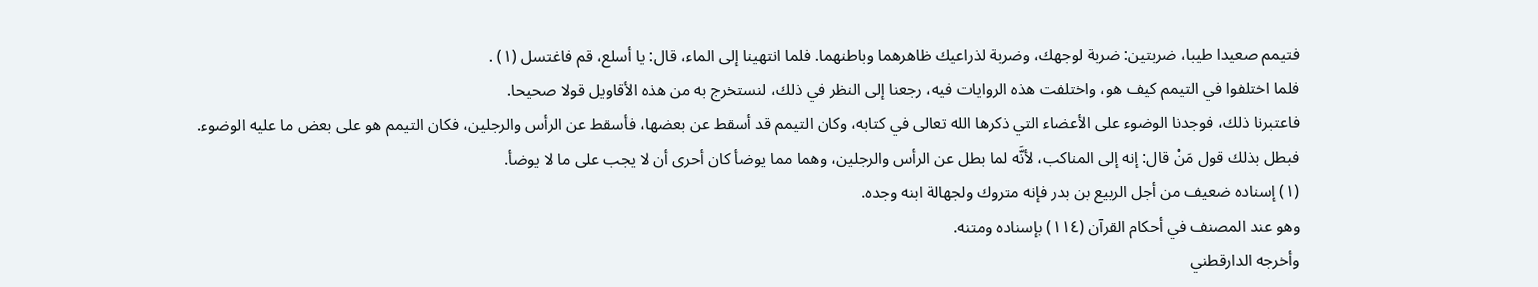فتيمم صعيدا طيبا، ضربتين: ضربة لوجهك، وضربة لذراعيك ظاهرهما وباطنهما. فلما انتهينا إلى الماء، قال: يا أسلع، قم فاغتسل (١) .
فلما اختلفوا في التيمم كيف هو، واختلفت هذه الروايات فيه، رجعنا إلى النظر في ذلك، لنستخرج به من هذه الأقاويل قولا صحيحا.
فاعتبرنا ذلك، فوجدنا الوضوء على الأعضاء التي ذكرها الله تعالى في كتابه، وكان التيمم قد أسقط عن بعضها، فأسقط عن الرأس والرجلين، فكان التيمم هو على بعض ما عليه الوضوء.
فبطل بذلك قول مَنْ قال: إنه إلى المناكب، لأنَّه لما بطل عن الرأس والرجلين، وهما مما يوضأ كان أحرى أن لا يجب على ما لا يوضأ.
(١) إسناده ضعيف من أجل الربيع بن بدر فإنه متروك ولجهالة ابنه وجده.
وهو عند المصنف في أحكام القرآن (١١٤) بإسناده ومتنه.
وأخرجه الدارقطني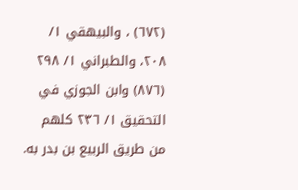(٦٧٢) ، والبيهقي ١/ ٢٠٨، والطبراني ١/ ٢٩٨ (٨٧٦) وابن الجوزي في التحقيق ١/ ٢٣٦ كلهم من طريق الربيع بن بدر به.